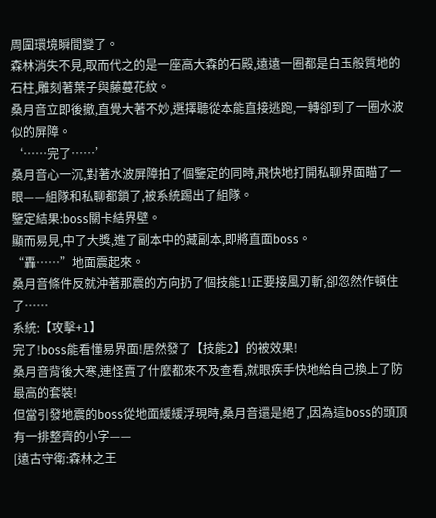周圍環境瞬間變了。
森林消失不見,取而代之的是一座高大森的石殿,遠遠一圈都是白玉般質地的石柱,雕刻著葉子與藤蔓花紋。
桑月音立即後撤,直覺大著不妙,選擇聽從本能直接逃跑,一轉卻到了一圈水波似的屏障。
‘……完了……’
桑月音心一沉,對著水波屏障拍了個鑒定的同時,飛快地打開私聊界面瞄了一眼——組隊和私聊都鎖了,被系統踢出了組隊。
鑒定結果:boss關卡結界壁。
顯而易見,中了大獎,進了副本中的藏副本,即將直面boss。
“轟……”地面震起來。
桑月音條件反就沖著那震的方向扔了個技能1!正要接風刃斬,卻忽然作頓住了……
系統:【攻擊+1】
完了!boss能看懂易界面!居然發了【技能2】的被效果!
桑月音背後大寒,連怪賣了什麼都來不及查看,就眼疾手快地給自己換上了防最高的套裝!
但當引發地震的boss從地面緩緩浮現時,桑月音還是絕了,因為這boss的頭頂有一排整齊的小字——
[遠古守衛:森林之王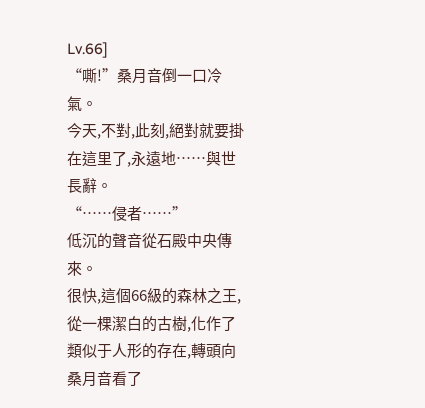Lv.66]
“嘶!”桑月音倒一口冷氣。
今天,不對,此刻,絕對就要掛在這里了,永遠地……與世長辭。
“……侵者……”
低沉的聲音從石殿中央傳來。
很快,這個66級的森林之王,從一棵潔白的古樹,化作了類似于人形的存在,轉頭向桑月音看了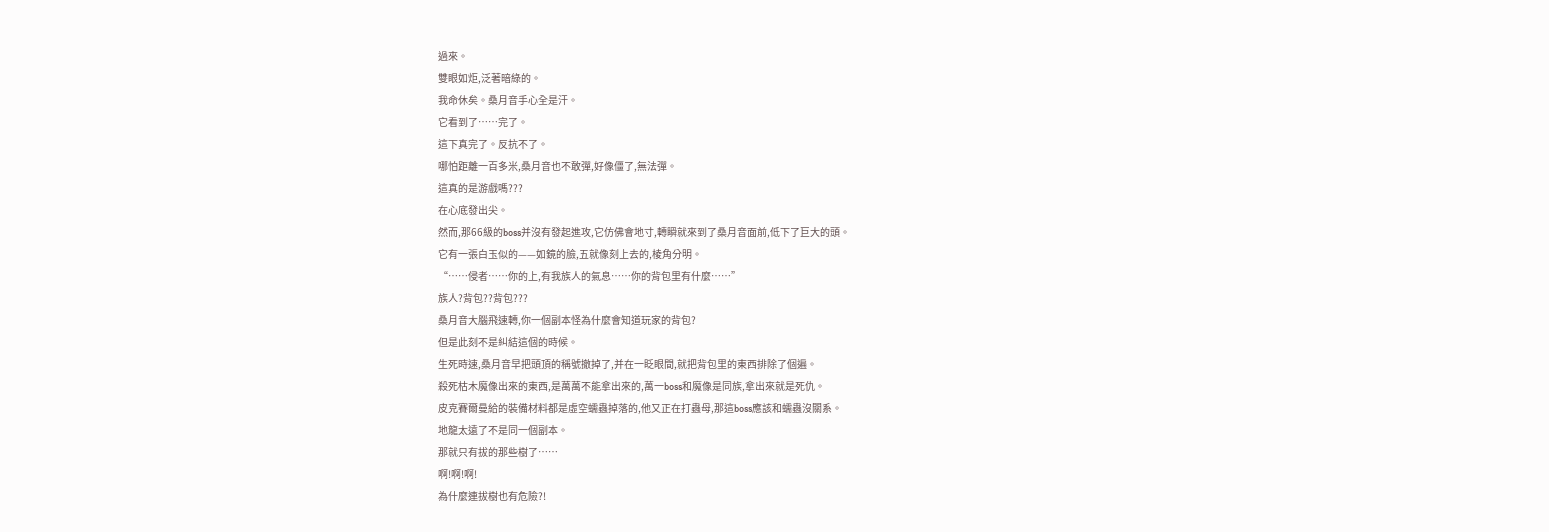過來。
雙眼如炬,泛著暗綠的。
我命休矣。桑月音手心全是汗。
它看到了……完了。
這下真完了。反抗不了。
哪怕距離一百多米,桑月音也不敢彈,好像僵了,無法彈。
這真的是游戲嗎???
在心底發出尖。
然而,那66級的boss并沒有發起進攻,它仿佛會地寸,轉瞬就來到了桑月音面前,低下了巨大的頭。
它有一張白玉似的——如鏡的臉,五就像刻上去的,棱角分明。
“……侵者……你的上,有我族人的氣息……你的背包里有什麼……”
族人?背包??背包???
桑月音大腦飛速轉,你一個副本怪為什麼會知道玩家的背包?
但是此刻不是糾結這個的時候。
生死時速,桑月音早把頭頂的稱號撤掉了,并在一眨眼間,就把背包里的東西排除了個遍。
殺死枯木魔像出來的東西,是萬萬不能拿出來的,萬一boss和魔像是同族,拿出來就是死仇。
皮克賽爾曼給的裝備材料都是虛空蠕蟲掉落的,他又正在打蟲母,那這boss應該和蠕蟲沒關系。
地龍太遠了不是同一個副本。
那就只有拔的那些樹了……
啊!啊!啊!
為什麼連拔樹也有危險?!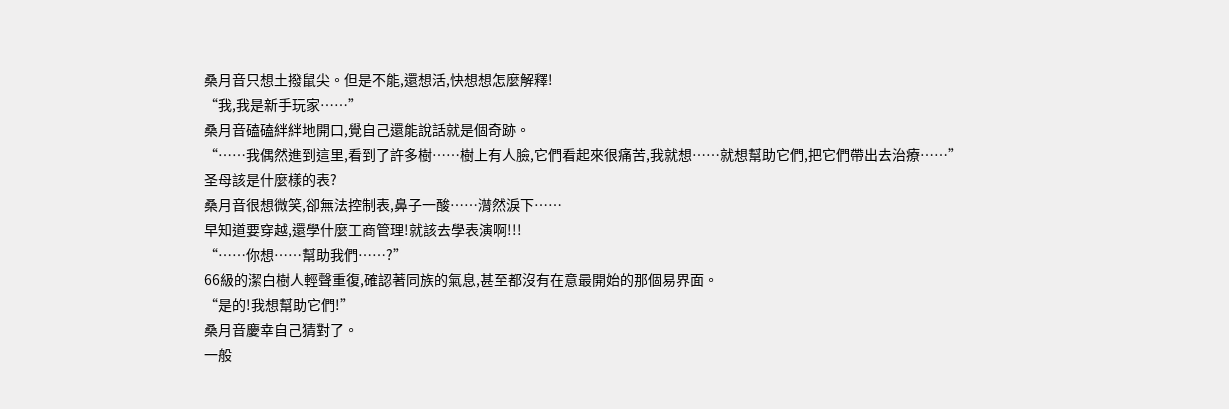桑月音只想土撥鼠尖。但是不能,還想活,快想想怎麼解釋!
“我,我是新手玩家……”
桑月音磕磕絆絆地開口,覺自己還能說話就是個奇跡。
“……我偶然進到這里,看到了許多樹……樹上有人臉,它們看起來很痛苦,我就想……就想幫助它們,把它們帶出去治療……”
圣母該是什麼樣的表?
桑月音很想微笑,卻無法控制表,鼻子一酸……潸然淚下……
早知道要穿越,還學什麼工商管理!就該去學表演啊!!!
“……你想……幫助我們……?”
66級的潔白樹人輕聲重復,確認著同族的氣息,甚至都沒有在意最開始的那個易界面。
“是的!我想幫助它們!”
桑月音慶幸自己猜對了。
一般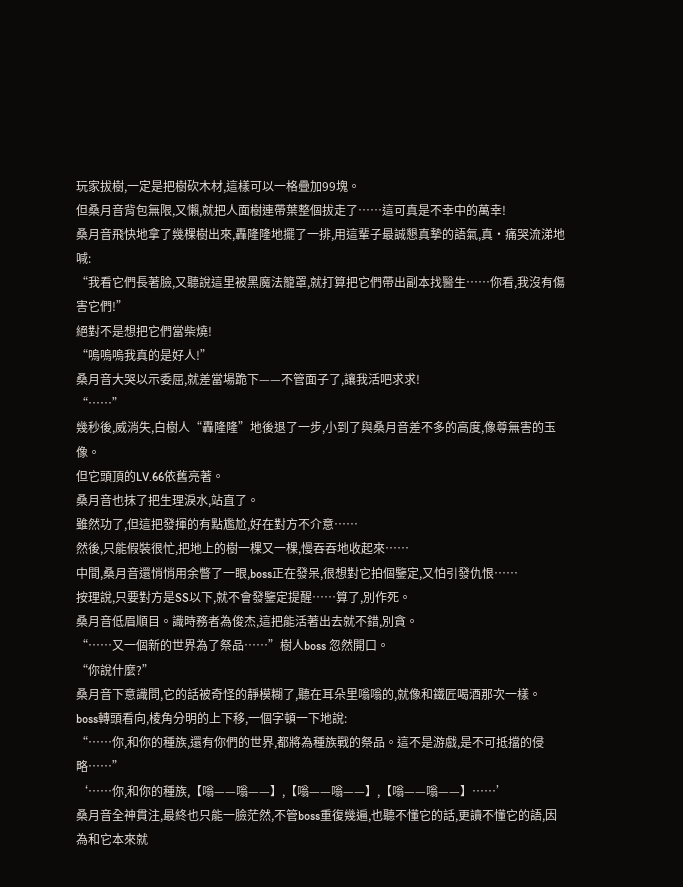玩家拔樹,一定是把樹砍木材,這樣可以一格疊加99塊。
但桑月音背包無限,又懶,就把人面樹連帶葉整個拔走了……這可真是不幸中的萬幸!
桑月音飛快地拿了幾棵樹出來,轟隆隆地擺了一排,用這輩子最誠懇真摯的語氣,真・痛哭流涕地喊:
“我看它們長著臉,又聽說這里被黑魔法籠罩,就打算把它們帶出副本找醫生……你看,我沒有傷害它們!”
絕對不是想把它們當柴燒!
“嗚嗚嗚我真的是好人!”
桑月音大哭以示委屈,就差當場跪下——不管面子了,讓我活吧求求!
“……”
幾秒後,威消失,白樹人“轟隆隆”地後退了一步,小到了與桑月音差不多的高度,像尊無害的玉像。
但它頭頂的LV.66依舊亮著。
桑月音也抹了把生理淚水,站直了。
雖然功了,但這把發揮的有點尷尬,好在對方不介意……
然後,只能假裝很忙,把地上的樹一棵又一棵,慢吞吞地收起來……
中間,桑月音還悄悄用余瞥了一眼,boss正在發呆,很想對它拍個鑒定,又怕引發仇恨……
按理說,只要對方是SS以下,就不會發鑒定提醒……算了,別作死。
桑月音低眉順目。識時務者為俊杰,這把能活著出去就不錯,別貪。
“……又一個新的世界為了祭品……”樹人boss 忽然開口。
“你說什麼?”
桑月音下意識問,它的話被奇怪的靜模糊了,聽在耳朵里嗡嗡的,就像和鐵匠喝酒那次一樣。
boss轉頭看向,棱角分明的上下移,一個字頓一下地說:
“……你,和你的種族,還有你們的世界,都將為種族戰的祭品。這不是游戲,是不可抵擋的侵略……”
‘……你,和你的種族,【嗡——嗡——】,【嗡——嗡——】,【嗡——嗡——】……’
桑月音全神貫注,最終也只能一臉茫然,不管boss重復幾遍,也聽不懂它的話,更讀不懂它的語,因為和它本來就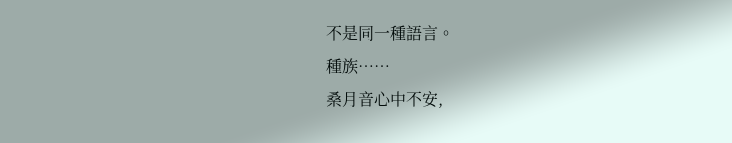不是同一種語言。
種族……
桑月音心中不安,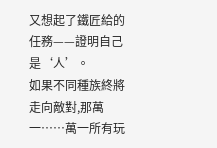又想起了鐵匠給的任務——證明自己是‘人’。
如果不同種族終將走向敵對,那萬一……萬一所有玩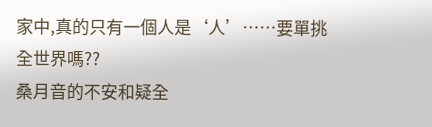家中,真的只有一個人是‘人’……要單挑全世界嗎??
桑月音的不安和疑全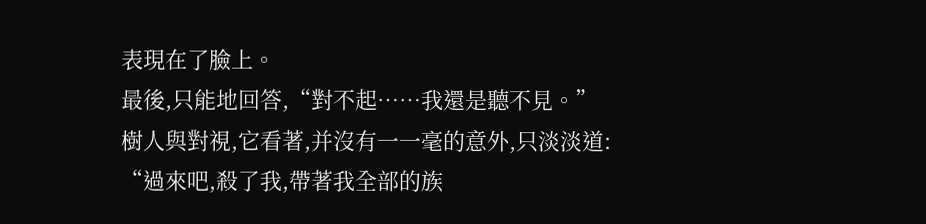表現在了臉上。
最後,只能地回答,“對不起……我還是聽不見。”
樹人與對視,它看著,并沒有一一毫的意外,只淡淡道:
“過來吧,殺了我,帶著我全部的族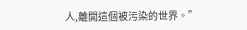人,離開這個被污染的世界。”